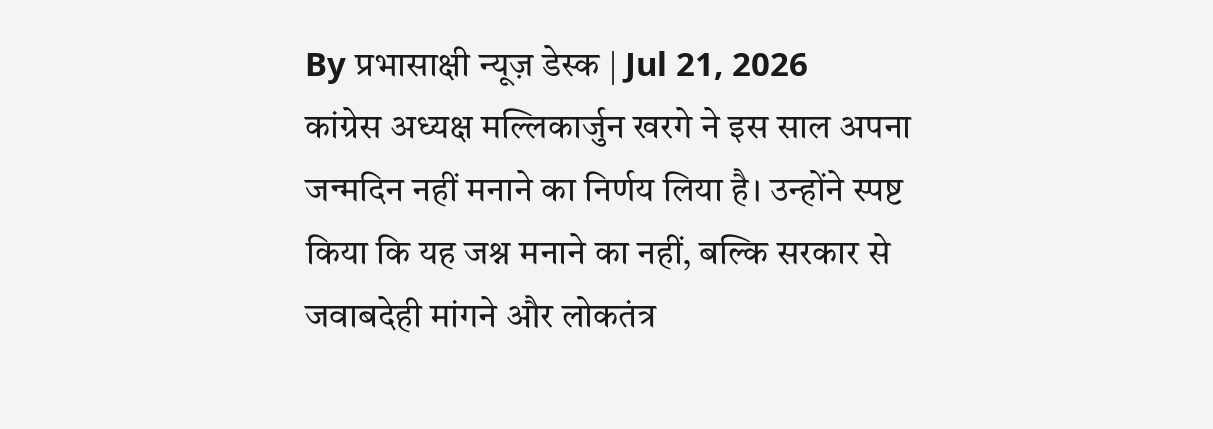By प्रभासाक्षी न्यूज़ डेस्क | Jul 21, 2026
कांग्रेस अध्यक्ष मल्लिकार्जुन खरगे ने इस साल अपना जन्मदिन नहीं मनाने का निर्णय लिया है। उन्होंने स्पष्ट किया कि यह जश्न मनाने का नहीं, बल्कि सरकार से जवाबदेही मांगने और लोकतंत्र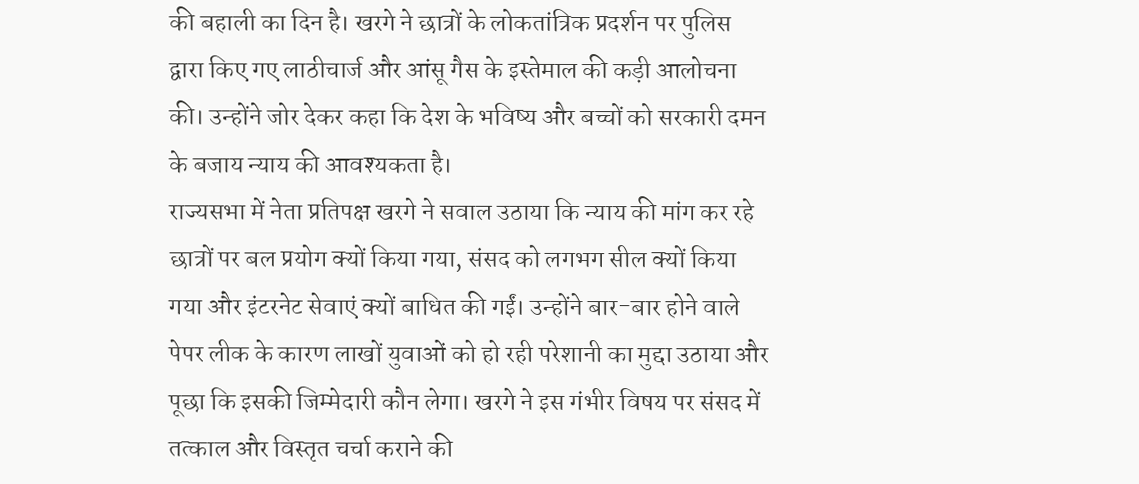की बहाली का दिन है। खरगे ने छात्रों के लोकतांत्रिक प्रदर्शन पर पुलिस द्वारा किए गए लाठीचार्ज और आंसू गैस के इस्तेमाल की कड़ी आलोचना की। उन्होंने जोर देकर कहा कि देश के भविष्य और बच्चों को सरकारी दमन के बजाय न्याय की आवश्यकता है।
राज्यसभा में नेता प्रतिपक्ष खरगे ने सवाल उठाया कि न्याय की मांग कर रहे छात्रों पर बल प्रयोग क्यों किया गया, संसद को लगभग सील क्यों किया गया और इंटरनेट सेवाएं क्यों बाधित की गईं। उन्होंने बार-बार होने वाले पेपर लीक के कारण लाखों युवाओं को हो रही परेशानी का मुद्दा उठाया और पूछा कि इसकी जिम्मेदारी कौन लेगा। खरगे ने इस गंभीर विषय पर संसद में तत्काल और विस्तृत चर्चा कराने की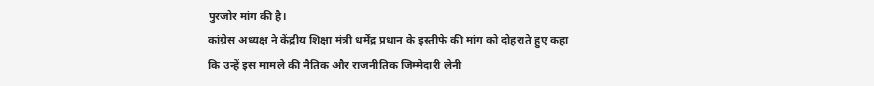पुरजोर मांग की है।
कांग्रेस अध्यक्ष ने केंद्रीय शिक्षा मंत्री धर्मेंद्र प्रधान के इस्तीफे की मांग को दोहराते हुए कहा कि उन्हें इस मामले की नैतिक और राजनीतिक जिम्मेदारी लेनी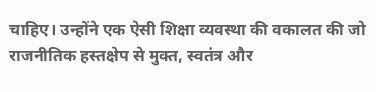चाहिए। उन्होंने एक ऐसी शिक्षा व्यवस्था की वकालत की जो राजनीतिक हस्तक्षेप से मुक्त, स्वतंत्र और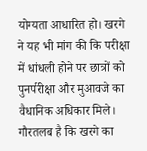योग्यता आधारित हो। खरगे ने यह भी मांग की कि परीक्षा में धांधली होने पर छात्रों को पुनर्परीक्षा और मुआवजे का वैधानिक अधिकार मिले। गौरतलब है कि खरगे का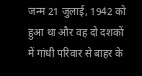जन्म 21 जुलाई, 1942 को हुआ था और वह दो दशकों में गांधी परिवार से बाहर के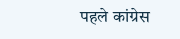पहले कांग्रेस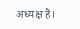अध्यक्ष हैं।